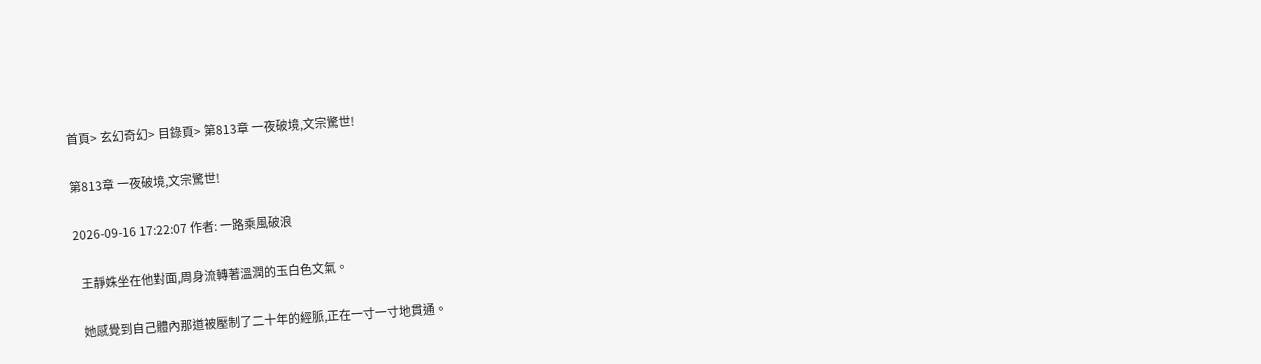首頁> 玄幻奇幻> 目錄頁> 第813章 一夜破境,文宗驚世!

第813章 一夜破境,文宗驚世!

2026-09-16 17:22:07 作者: 一路乘風破浪

  王靜姝坐在他對面,周身流轉著溫潤的玉白色文氣。

  她感覺到自己體內那道被壓制了二十年的經脈,正在一寸一寸地貫通。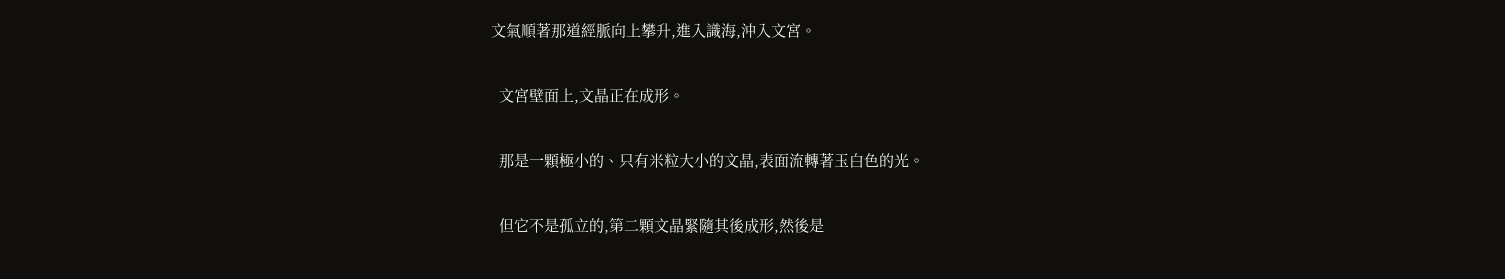文氣順著那道經脈向上攀升,進入識海,沖入文宮。

  文宮壁面上,文晶正在成形。

  那是一顆極小的、只有米粒大小的文晶,表面流轉著玉白色的光。

  但它不是孤立的,第二顆文晶緊隨其後成形,然後是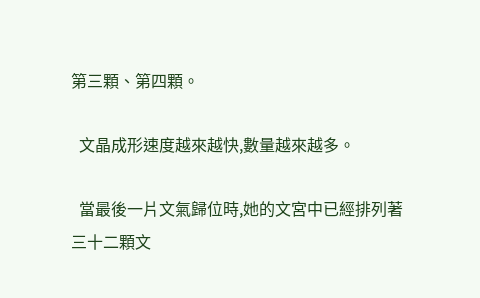第三顆、第四顆。

  文晶成形速度越來越快,數量越來越多。

  當最後一片文氣歸位時,她的文宮中已經排列著三十二顆文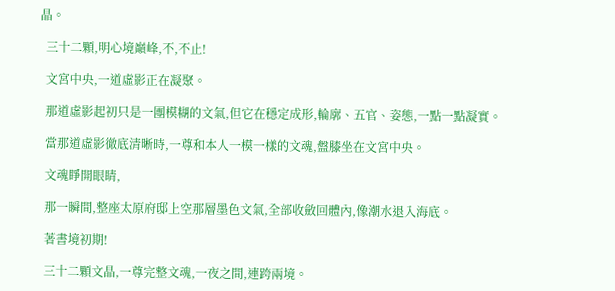晶。

  三十二顆,明心境巔峰,不,不止!

  文宮中央,一道虛影正在凝聚。

  那道虛影起初只是一團模糊的文氣,但它在穩定成形,輪廓、五官、姿態,一點一點凝實。

  當那道虛影徹底清晰時,一尊和本人一模一樣的文魂,盤膝坐在文宮中央。

  文魂睜開眼睛,

  那一瞬間,整座太原府邸上空那層墨色文氣,全部收斂回體內,像潮水退入海底。

  著書境初期!

  三十二顆文晶,一尊完整文魂,一夜之間,連跨兩境。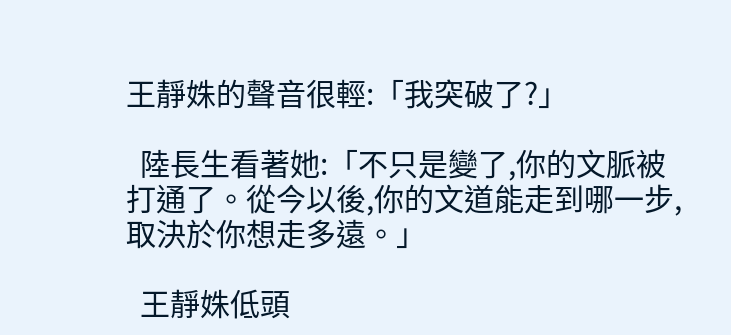王靜姝的聲音很輕:「我突破了?」

  陸長生看著她:「不只是變了,你的文脈被打通了。從今以後,你的文道能走到哪一步,取決於你想走多遠。」

  王靜姝低頭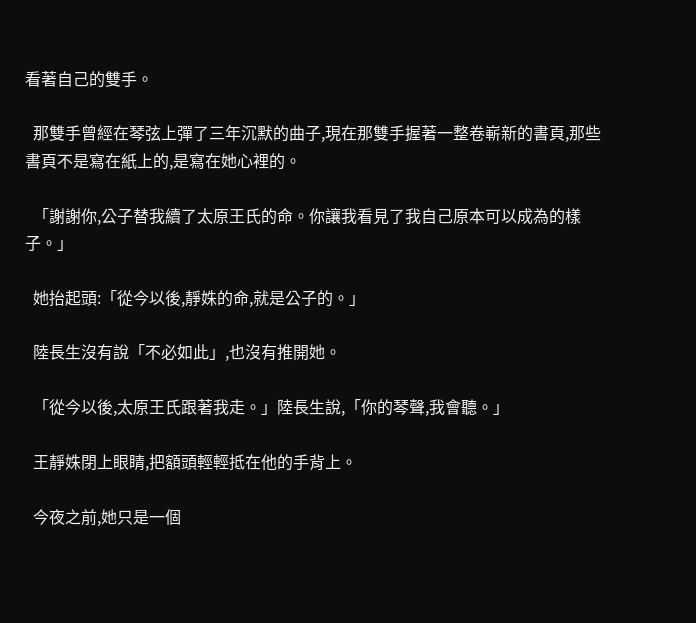看著自己的雙手。

  那雙手曾經在琴弦上彈了三年沉默的曲子,現在那雙手握著一整卷嶄新的書頁,那些書頁不是寫在紙上的,是寫在她心裡的。

  「謝謝你,公子替我續了太原王氏的命。你讓我看見了我自己原本可以成為的樣子。」

  她抬起頭:「從今以後,靜姝的命,就是公子的。」

  陸長生沒有說「不必如此」,也沒有推開她。

  「從今以後,太原王氏跟著我走。」陸長生說,「你的琴聲,我會聽。」

  王靜姝閉上眼睛,把額頭輕輕抵在他的手背上。

  今夜之前,她只是一個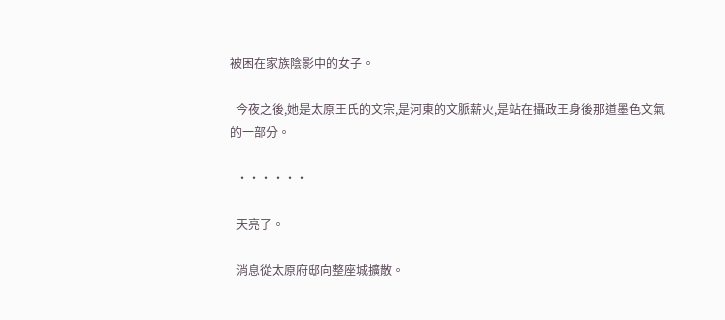被困在家族陰影中的女子。

  今夜之後,她是太原王氏的文宗,是河東的文脈薪火,是站在攝政王身後那道墨色文氣的一部分。

  ······

  天亮了。

  消息從太原府邸向整座城擴散。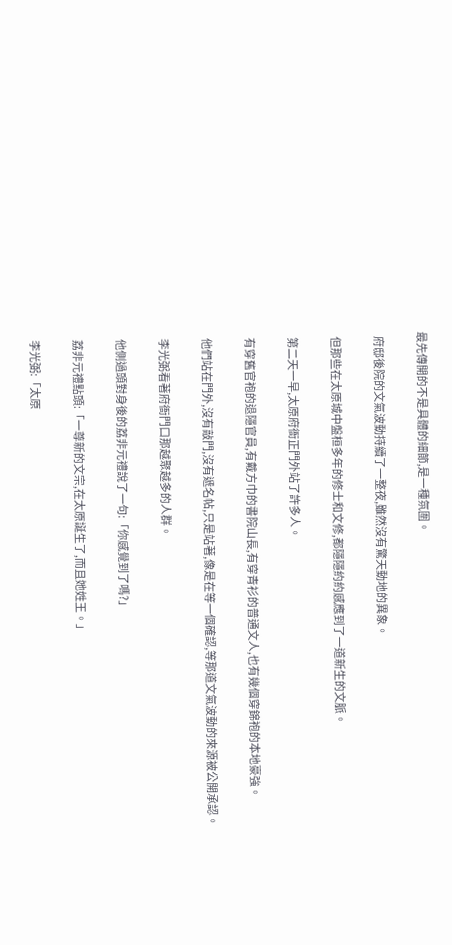最先傳開的不是具體的細節,是一種氛圍。

  府邸後院的文氣波動持續了一整夜,雖然沒有驚天動地的異象。

  但那些在太原城中盤桓多年的修士和文修,都隱隱約約感應到了一道新生的文脈。

  第二天一早,太原府衙正門外站了許多人。

  有穿舊官袍的退隱官員,有戴方巾的書院山長,有穿青衫的普通文人,也有幾個穿錦袍的本地豪強。

  他們站在門外,沒有敲門,沒有遞名帖,只是站著,像是在等一個確認,等那道文氣波動的來源被公開承認。

  李光弼看著府衙門口那越聚越多的人群。

  他側過頭對身後的荔非元禮說了一句:「你感覺到了嗎?」

  荔非元禮點頭:「一尊新的文宗,在太原誕生了,而且她姓王。」

  李光弼:「太原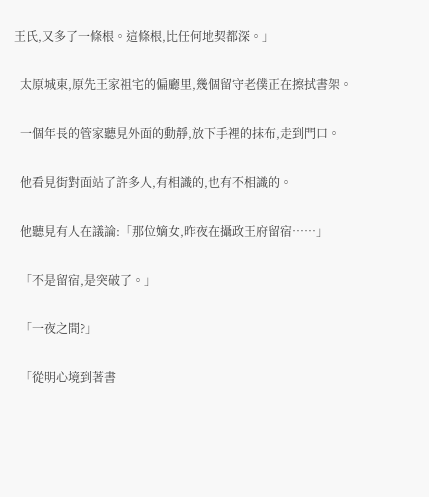王氏,又多了一條根。這條根,比任何地契都深。」

  太原城東,原先王家祖宅的偏廳里,幾個留守老僕正在擦拭書架。

  一個年長的管家聽見外面的動靜,放下手裡的抹布,走到門口。

  他看見街對面站了許多人,有相識的,也有不相識的。

  他聽見有人在議論:「那位嫡女,昨夜在攝政王府留宿……」

  「不是留宿,是突破了。」

  「一夜之間?」

  「從明心境到著書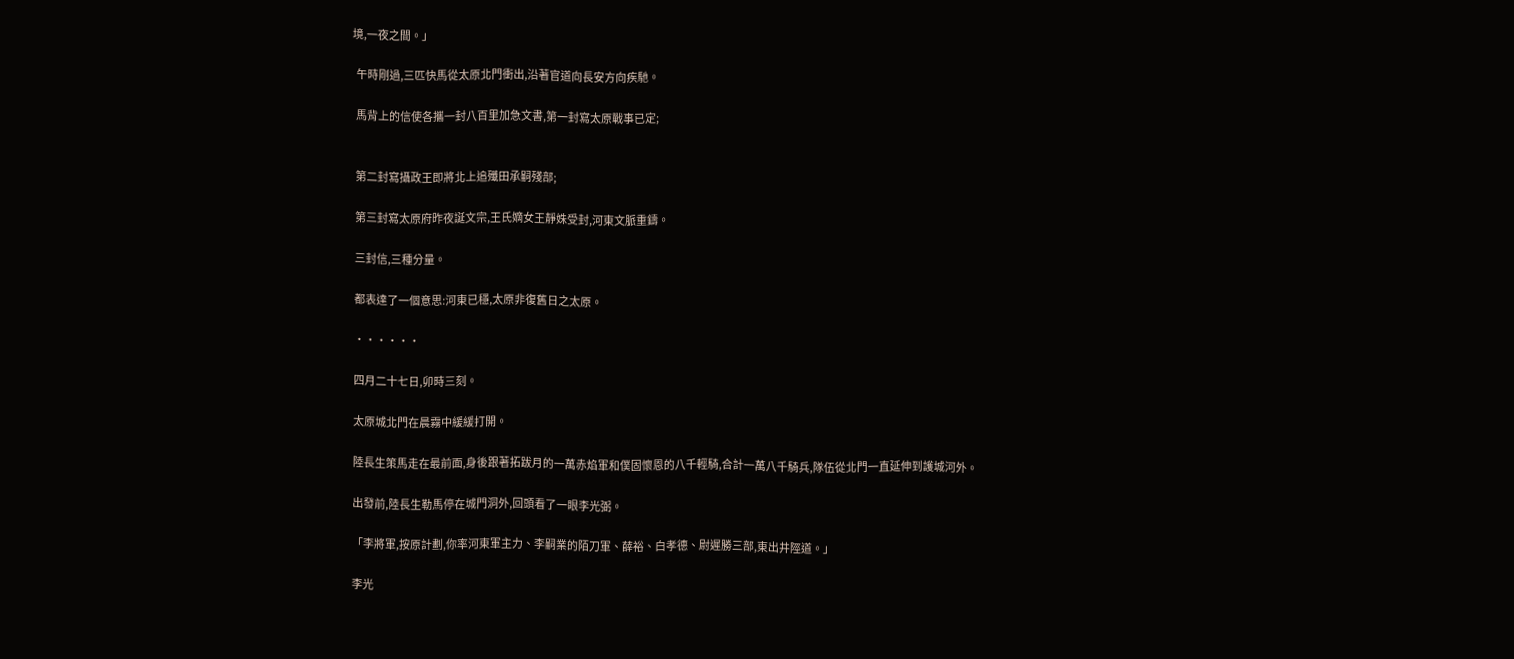境,一夜之間。」

  午時剛過,三匹快馬從太原北門衝出,沿著官道向長安方向疾馳。

  馬背上的信使各攜一封八百里加急文書,第一封寫太原戰事已定;


  第二封寫攝政王即將北上追殲田承嗣殘部;

  第三封寫太原府昨夜誕文宗,王氏嫡女王靜姝受封,河東文脈重鑄。

  三封信,三種分量。

  都表達了一個意思:河東已穩,太原非復舊日之太原。

  ······

  四月二十七日,卯時三刻。

  太原城北門在晨霧中緩緩打開。

  陸長生策馬走在最前面,身後跟著拓跋月的一萬赤焰軍和僕固懷恩的八千輕騎,合計一萬八千騎兵,隊伍從北門一直延伸到護城河外。

  出發前,陸長生勒馬停在城門洞外,回頭看了一眼李光弼。

  「李將軍,按原計劃,你率河東軍主力、李嗣業的陌刀軍、薛裕、白孝德、尉遲勝三部,東出井陘道。」

  李光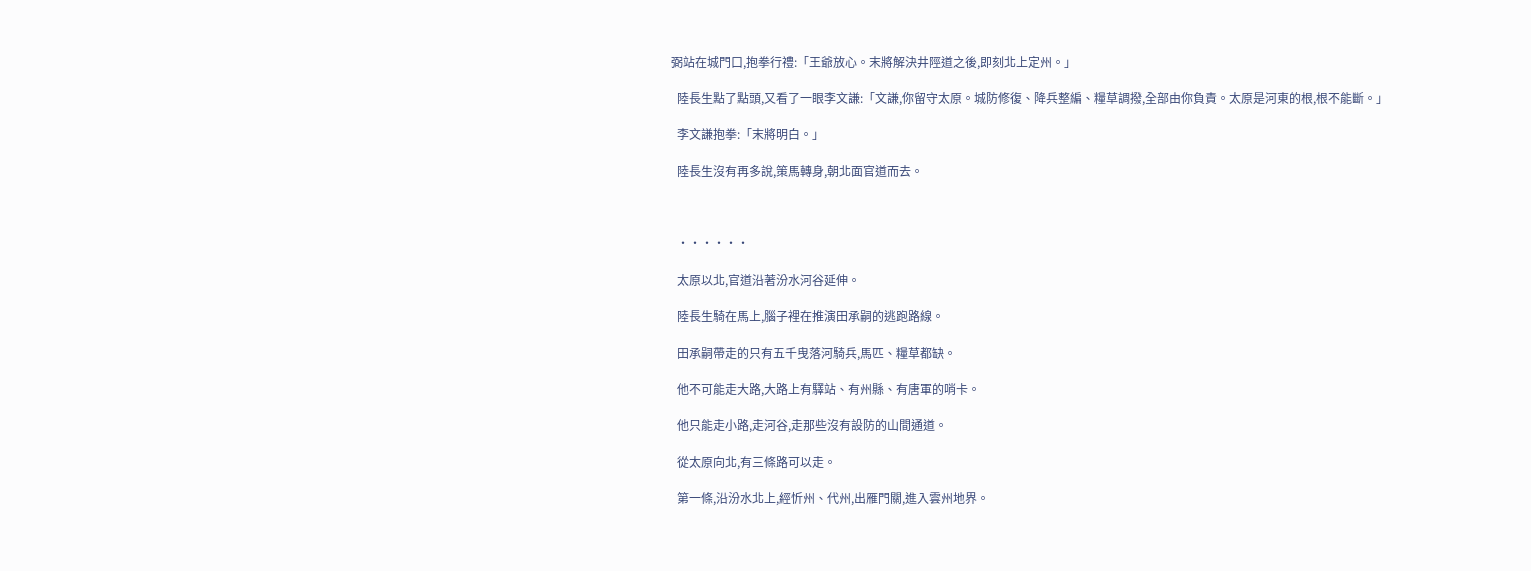弼站在城門口,抱拳行禮:「王爺放心。末將解決井陘道之後,即刻北上定州。」

  陸長生點了點頭,又看了一眼李文謙:「文謙,你留守太原。城防修復、降兵整編、糧草調撥,全部由你負責。太原是河東的根,根不能斷。」

  李文謙抱拳:「末將明白。」

  陸長生沒有再多說,策馬轉身,朝北面官道而去。



  ······

  太原以北,官道沿著汾水河谷延伸。

  陸長生騎在馬上,腦子裡在推演田承嗣的逃跑路線。

  田承嗣帶走的只有五千曳落河騎兵,馬匹、糧草都缺。

  他不可能走大路,大路上有驛站、有州縣、有唐軍的哨卡。

  他只能走小路,走河谷,走那些沒有設防的山間通道。

  從太原向北,有三條路可以走。

  第一條,沿汾水北上,經忻州、代州,出雁門關,進入雲州地界。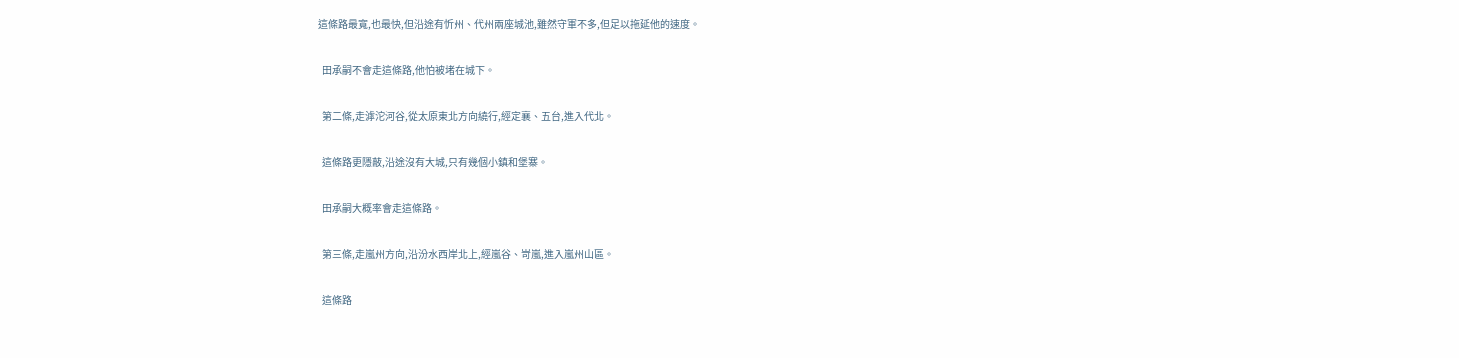這條路最寬,也最快,但沿途有忻州、代州兩座城池,雖然守軍不多,但足以拖延他的速度。

  田承嗣不會走這條路,他怕被堵在城下。

  第二條,走滹沱河谷,從太原東北方向繞行,經定襄、五台,進入代北。

  這條路更隱蔽,沿途沒有大城,只有幾個小鎮和堡寨。

  田承嗣大概率會走這條路。

  第三條,走嵐州方向,沿汾水西岸北上,經嵐谷、岢嵐,進入嵐州山區。

  這條路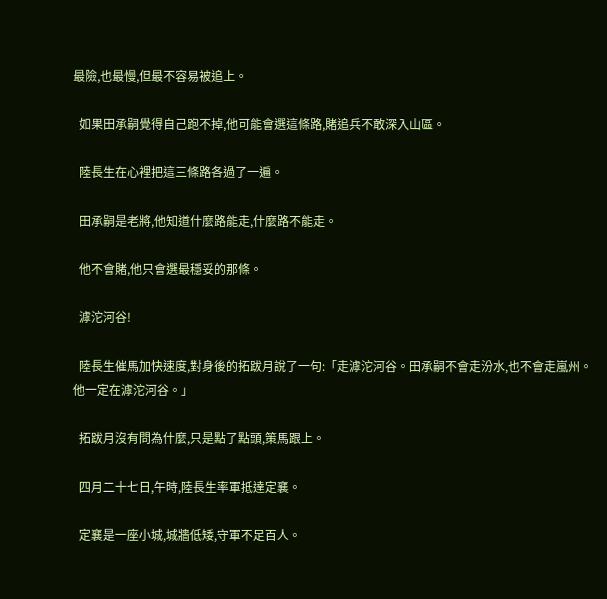最險,也最慢,但最不容易被追上。

  如果田承嗣覺得自己跑不掉,他可能會選這條路,賭追兵不敢深入山區。

  陸長生在心裡把這三條路各過了一遍。

  田承嗣是老將,他知道什麼路能走,什麼路不能走。

  他不會賭,他只會選最穩妥的那條。

  滹沱河谷!

  陸長生催馬加快速度,對身後的拓跋月說了一句:「走滹沱河谷。田承嗣不會走汾水,也不會走嵐州。他一定在滹沱河谷。」

  拓跋月沒有問為什麼,只是點了點頭,策馬跟上。

  四月二十七日,午時,陸長生率軍抵達定襄。

  定襄是一座小城,城牆低矮,守軍不足百人。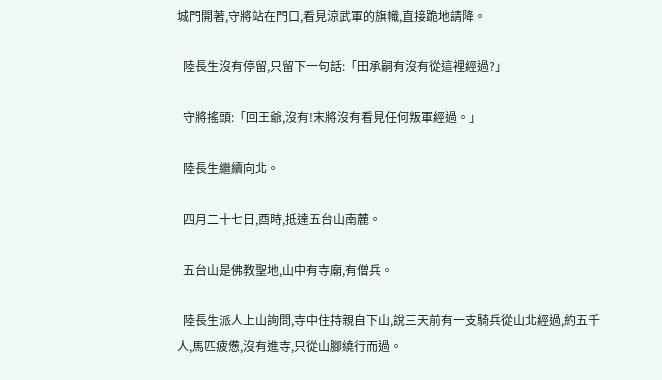城門開著,守將站在門口,看見涼武軍的旗幟,直接跪地請降。

  陸長生沒有停留,只留下一句話:「田承嗣有沒有從這裡經過?」

  守將搖頭:「回王爺,沒有!末將沒有看見任何叛軍經過。」

  陸長生繼續向北。

  四月二十七日,酉時,抵達五台山南麓。

  五台山是佛教聖地,山中有寺廟,有僧兵。

  陸長生派人上山詢問,寺中住持親自下山,說三天前有一支騎兵從山北經過,約五千人,馬匹疲憊,沒有進寺,只從山腳繞行而過。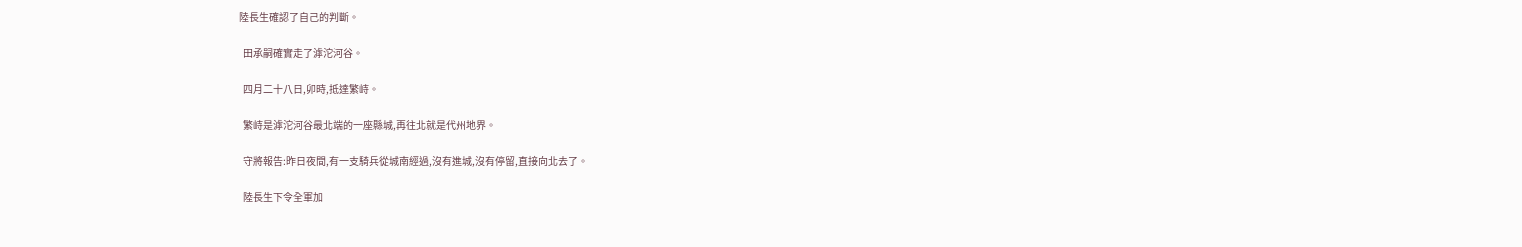陸長生確認了自己的判斷。

  田承嗣確實走了滹沱河谷。

  四月二十八日,卯時,抵達繁峙。

  繁峙是滹沱河谷最北端的一座縣城,再往北就是代州地界。

  守將報告:昨日夜間,有一支騎兵從城南經過,沒有進城,沒有停留,直接向北去了。

  陸長生下令全軍加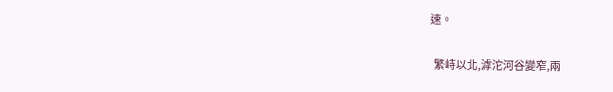速。

  繁峙以北,滹沱河谷變窄,兩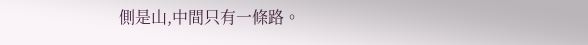側是山,中間只有一條路。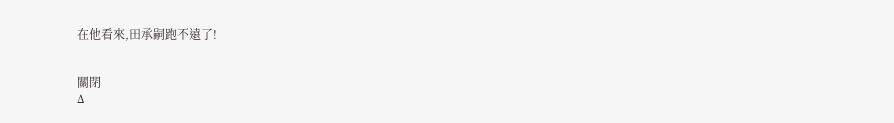在他看來,田承嗣跑不遠了!


關閉
Δ